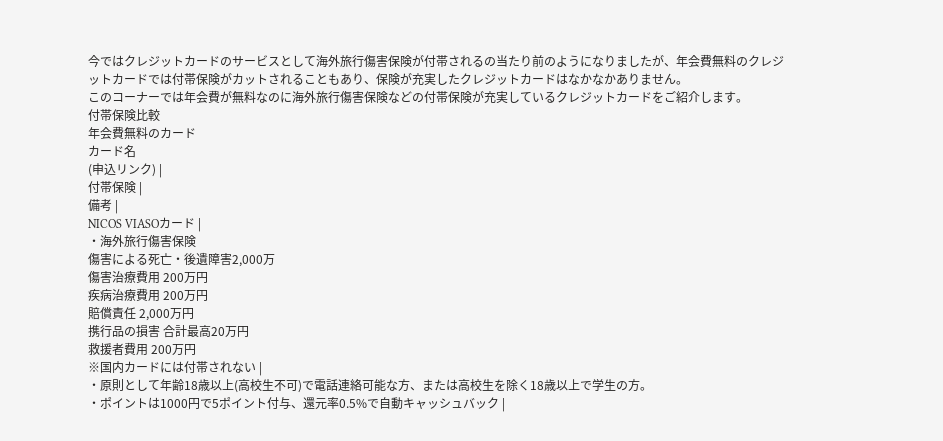今ではクレジットカードのサービスとして海外旅行傷害保険が付帯されるの当たり前のようになりましたが、年会費無料のクレジットカードでは付帯保険がカットされることもあり、保険が充実したクレジットカードはなかなかありません。
このコーナーでは年会費が無料なのに海外旅行傷害保険などの付帯保険が充実しているクレジットカードをご紹介します。
付帯保険比較
年会費無料のカード
カード名
(申込リンク) |
付帯保険 |
備考 |
NICOS VIASOカード |
・海外旅行傷害保険
傷害による死亡・後遺障害2,000万
傷害治療費用 200万円
疾病治療費用 200万円
賠償責任 2,000万円
携行品の損害 合計最高20万円
救援者費用 200万円
※国内カードには付帯されない |
・原則として年齢18歳以上(高校生不可)で電話連絡可能な方、または高校生を除く18歳以上で学生の方。
・ポイントは1000円で5ポイント付与、還元率0.5%で自動キャッシュバック |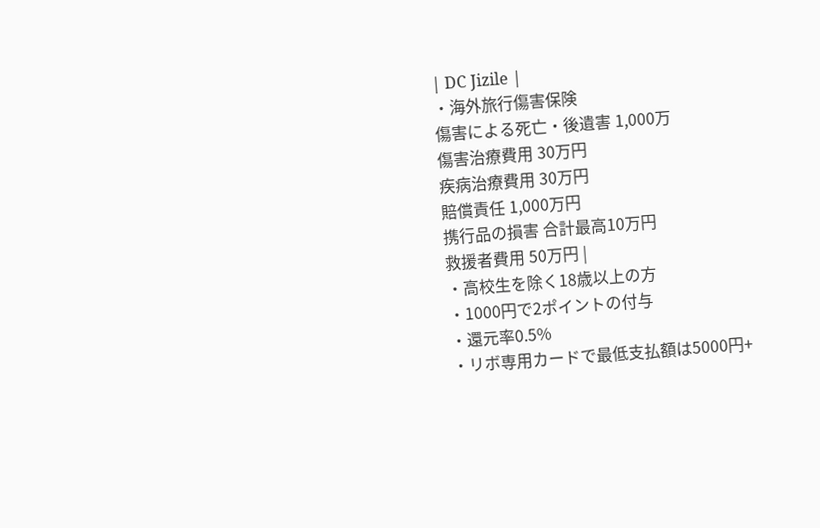| DC Jizile |
・海外旅行傷害保険
傷害による死亡・後遺害 1,000万
傷害治療費用 30万円
疾病治療費用 30万円
賠償責任 1,000万円
携行品の損害 合計最高10万円
救援者費用 50万円 |
・高校生を除く18歳以上の方
・1000円で2ポイントの付与
・還元率0.5%
・リボ専用カードで最低支払額は5000円+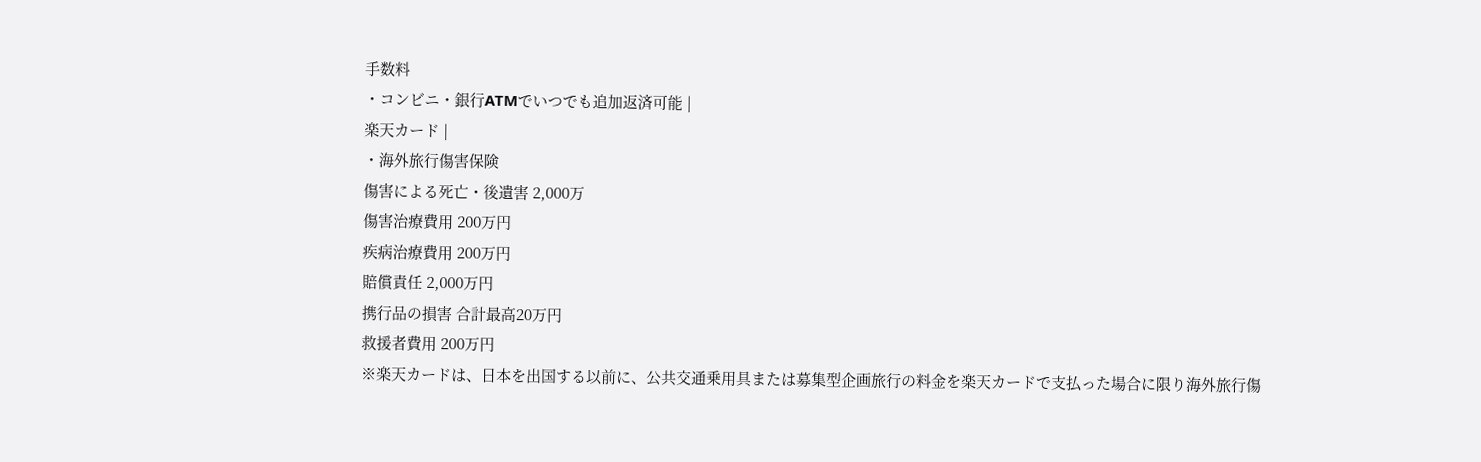手数料
・コンビニ・銀行ATMでいつでも追加返済可能 |
楽天カード |
・海外旅行傷害保険
傷害による死亡・後遺害 2,000万
傷害治療費用 200万円
疾病治療費用 200万円
賠償責任 2,000万円
携行品の損害 合計最高20万円
救援者費用 200万円
※楽天カードは、日本を出国する以前に、公共交通乗用具または募集型企画旅行の料金を楽天カードで支払った場合に限り海外旅行傷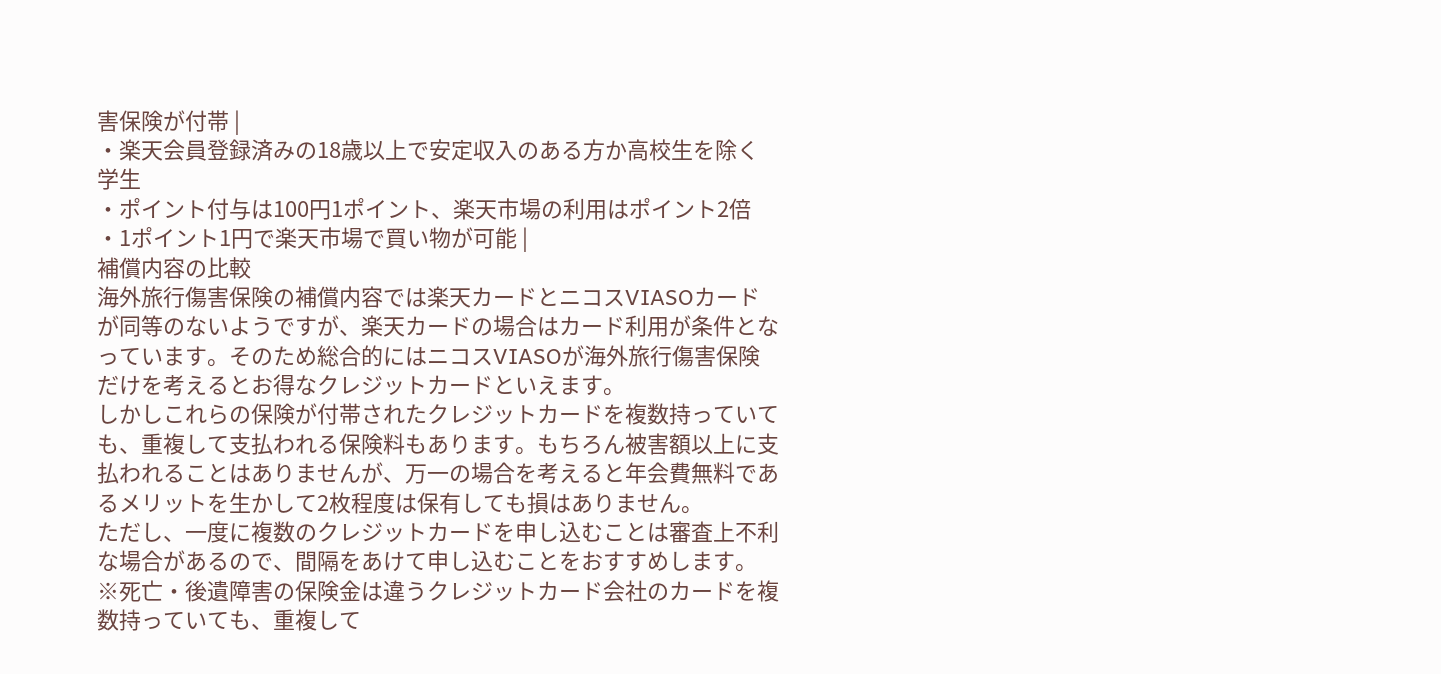害保険が付帯 |
・楽天会員登録済みの18歳以上で安定収入のある方か高校生を除く学生
・ポイント付与は100円1ポイント、楽天市場の利用はポイント2倍
・1ポイント1円で楽天市場で買い物が可能 |
補償内容の比較
海外旅行傷害保険の補償内容では楽天カードとニコスVIASOカードが同等のないようですが、楽天カードの場合はカード利用が条件となっています。そのため総合的にはニコスVIASOが海外旅行傷害保険だけを考えるとお得なクレジットカードといえます。
しかしこれらの保険が付帯されたクレジットカードを複数持っていても、重複して支払われる保険料もあります。もちろん被害額以上に支払われることはありませんが、万一の場合を考えると年会費無料であるメリットを生かして2枚程度は保有しても損はありません。
ただし、一度に複数のクレジットカードを申し込むことは審査上不利な場合があるので、間隔をあけて申し込むことをおすすめします。
※死亡・後遺障害の保険金は違うクレジットカード会社のカードを複数持っていても、重複して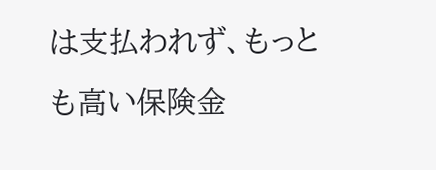は支払われず、もっとも高い保険金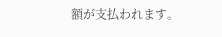額が支払われます。